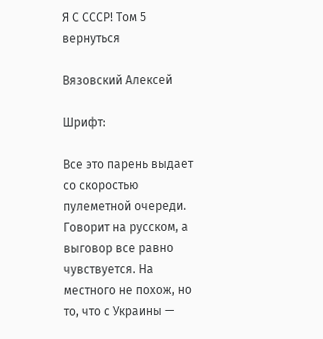Я С СССР! Том 5
вернуться

Вязовский Алексей

Шрифт:

Все это парень выдает со скоростью пулеметной очереди. Говорит на русском, а выговор все равно чувствуется. На местного не похож, но то, что с Украины —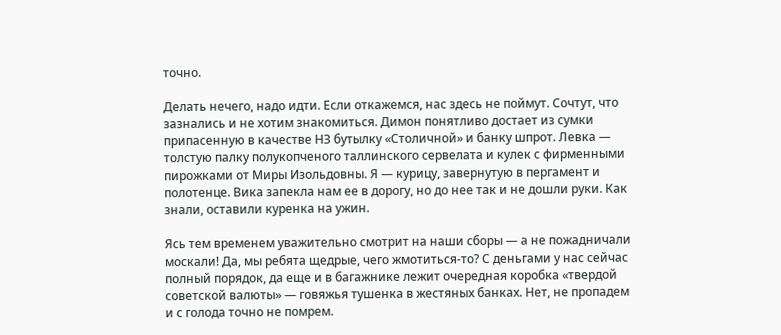точно.

Делать нечего, надо идти. Если откажемся, нас здесь не поймут. Сочтут, что зазнались и не хотим знакомиться. Димон понятливо достает из сумки припасенную в качестве НЗ бутылку «Столичной» и банку шпрот. Левка — толстую палку полукопченого таллинского сервелата и кулек с фирменными пирожками от Миры Изольдовны. Я — курицу, завернутую в пергамент и полотенце. Вика запекла нам ее в дорогу, но до нее так и не дошли руки. Как знали, оставили куренка на ужин.

Ясь тем временем уважительно смотрит на наши сборы — а не пожадничали москали! Да, мы ребята щедрые, чего жмотиться-то? С деньгами у нас сейчас полный порядок, да еще и в багажнике лежит очередная коробка «твердой советской валюты» — говяжья тушенка в жестяных банках. Нет, не пропадем и с голода точно не помрем.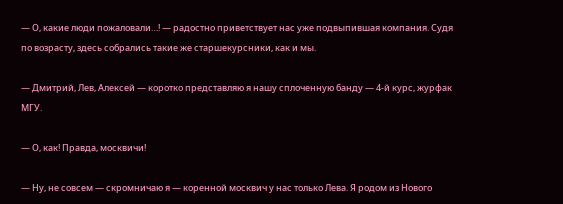— О, какие люди пожаловали…! — радостно приветствует нас уже подвыпившая компания. Судя по возрасту, здесь собрались такие же старшекурсники, как и мы.

— Дмитрий, Лев, Алексей — коротко представляю я нашу сплоченную банду — 4-й курс, журфак МГУ.

— О, как! Правда, москвичи!

— Ну, не совсем — скромничаю я — коренной москвич у нас только Лева. Я родом из Нового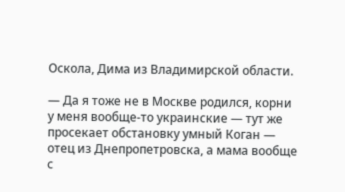Оскола, Дима из Владимирской области.

— Да я тоже не в Москве родился, корни у меня вообще-то украинские — тут же просекает обстановку умный Коган — отец из Днепропетровска, а мама вообще с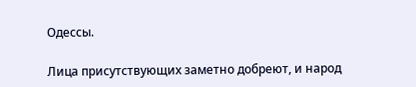Одессы.

Лица присутствующих заметно добреют, и народ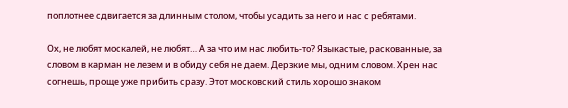поплотнее сдвигается за длинным столом, чтобы усадить за него и нас с ребятами.

Ох, не любят москалей, не любят… А за что им нас любить-то? Языкастые, раскованные, за словом в карман не лезем и в обиду себя не даем. Дерзкие мы, одним словом. Хрен нас согнешь, проще уже прибить сразу. Этот московский стиль хорошо знаком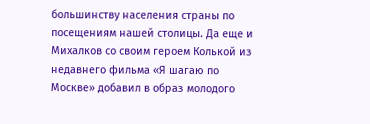большинству населения страны по посещениям нашей столицы. Да еще и Михалков со своим героем Колькой из недавнего фильма «Я шагаю по Москве» добавил в образ молодого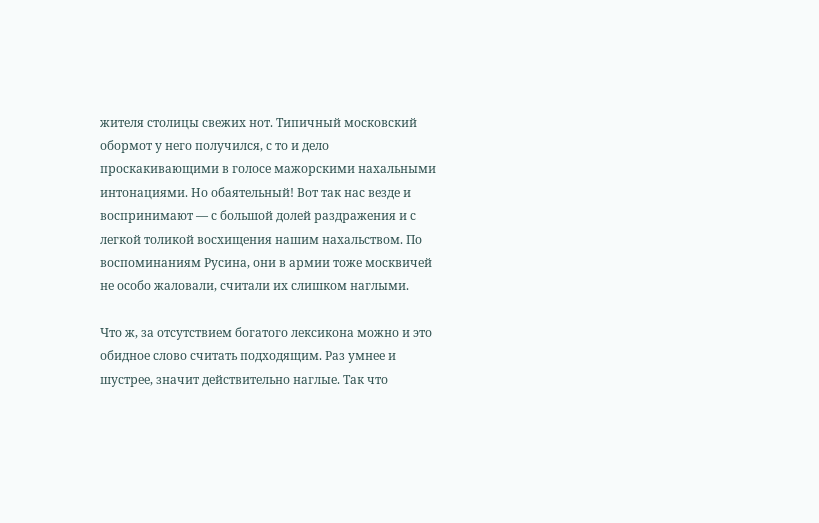жителя столицы свежих нот. Типичный московский обормот у него получился, с то и дело проскакивающими в голосе мажорскими нахальными интонациями. Но обаятельный! Вот так нас везде и воспринимают — с большой долей раздражения и с легкой толикой восхищения нашим нахальством. По воспоминаниям Русина, они в армии тоже москвичей не особо жаловали, считали их слишком наглыми.

Что ж, за отсутствием богатого лексикона можно и это обидное слово считать подходящим. Раз умнее и шустрее, значит действительно наглые. Так что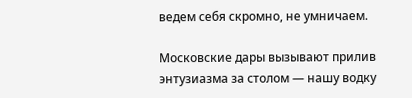ведем себя скромно, не умничаем.

Московские дары вызывают прилив энтузиазма за столом — нашу водку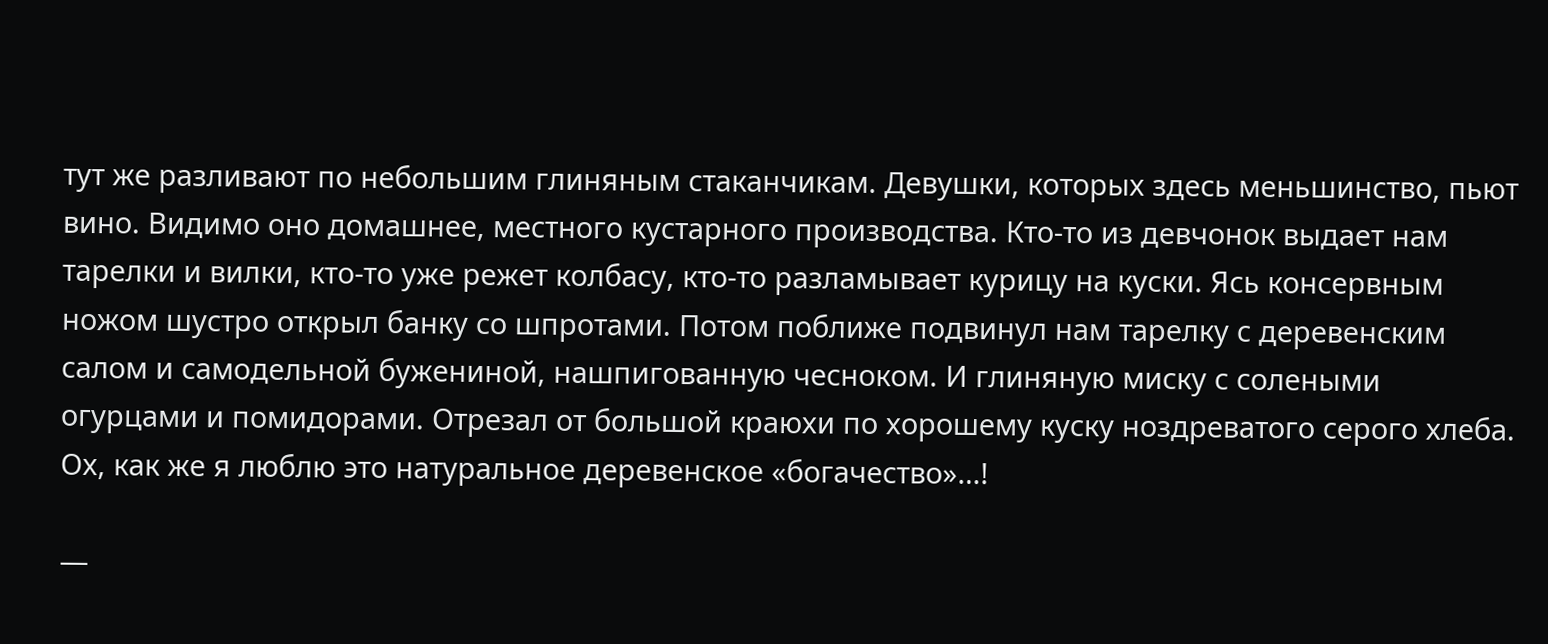тут же разливают по небольшим глиняным стаканчикам. Девушки, которых здесь меньшинство, пьют вино. Видимо оно домашнее, местного кустарного производства. Кто-то из девчонок выдает нам тарелки и вилки, кто-то уже режет колбасу, кто-то разламывает курицу на куски. Ясь консервным ножом шустро открыл банку со шпротами. Потом поближе подвинул нам тарелку с деревенским салом и самодельной бужениной, нашпигованную чесноком. И глиняную миску с солеными огурцами и помидорами. Отрезал от большой краюхи по хорошему куску ноздреватого серого хлеба. Ох, как же я люблю это натуральное деревенское «богачество»…!

—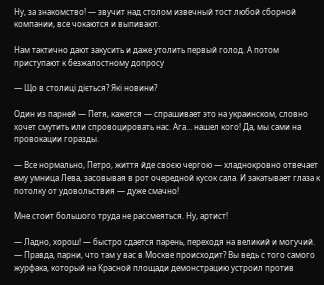Ну, за знакомство! — звучит над столом извечный тост любой сборной компании, все чокаются и выпивают.

Нам тактично дают закусить и даже утолить первый голод. А потом приступают к безжалостному допросу

— Що в столиці діється? Які новини?

Один из парней — Петя, кажется — спрашивает это на украинском, словно хочет смутить или спровоцировать нас. Ага… нашел кого! Да, мы сами на провокации горазды.

— Все нормально, Петро, життя йде своєю чергою — хладнокровно отвечает ему умница Лева, засовывая в рот очередной кусок сала. И закатывает глаза к потолку от удовольствия — дуже смачно!

Мне стоит большого труда не рассмеяться. Ну, артист!

— Ладно, хорош! — быстро сдается парень, переходя на великий и могучий. — Правда, парни, что там у вас в Москве происходит? Вы ведь с того самого журфака, который на Красной площади демонстрацию устроил против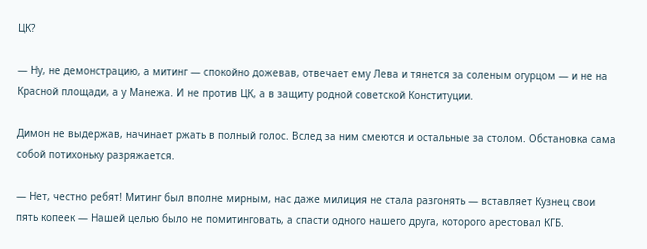ЦК?

— Ну, не демонстрацию, а митинг — спокойно дожевав, отвечает ему Лева и тянется за соленым огурцом — и не на Красной площади, а у Манежа. И не против ЦК, а в защиту родной советской Конституции.

Димон не выдержав, начинает ржать в полный голос. Вслед за ним смеются и остальные за столом. Обстановка сама собой потихоньку разряжается.

— Нет, честно ребят! Митинг был вполне мирным, нас даже милиция не стала разгонять — вставляет Кузнец свои пять копеек — Нашей целью было не помитинговать, а спасти одного нашего друга, которого арестовал КГБ.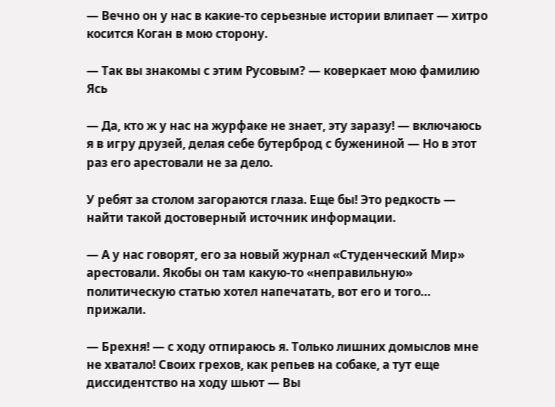— Вечно он у нас в какие-то серьезные истории влипает — хитро косится Коган в мою сторону.

— Так вы знакомы с этим Русовым? — коверкает мою фамилию Ясь

— Да, кто ж у нас на журфаке не знает, эту заразу! — включаюсь я в игру друзей, делая себе бутерброд с бужениной — Но в этот раз его арестовали не за дело.

У ребят за столом загораются глаза. Еще бы! Это редкость — найти такой достоверный источник информации.

— А у нас говорят, его за новый журнал «Студенческий Мир» арестовали. Якобы он там какую-то «неправильную» политическую статью хотел напечатать, вот его и того… прижали.

— Брехня! — с ходу отпираюсь я. Только лишних домыслов мне не хватало! Своих грехов, как репьев на собаке, а тут еще диссидентство на ходу шьют — Вы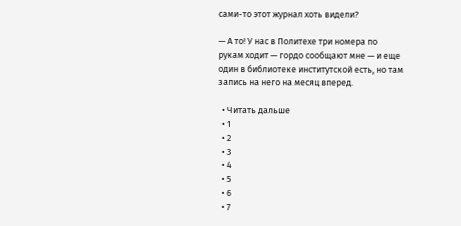сами-то этот журнал хоть видели?

— А то! У нас в Политехе три номера по рукам ходит — гордо сообщают мне — и еще один в библиотеке институтской есть, но там запись на него на месяц вперед.

  • Читать дальше
  • 1
  • 2
  • 3
  • 4
  • 5
  • 6
  • 7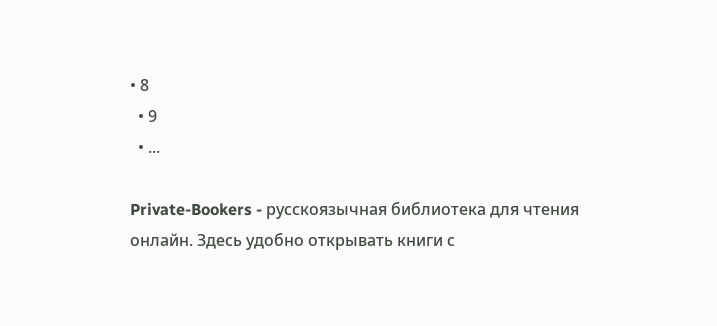• 8
  • 9
  • ...

Private-Bookers - русскоязычная библиотека для чтения онлайн. Здесь удобно открывать книги с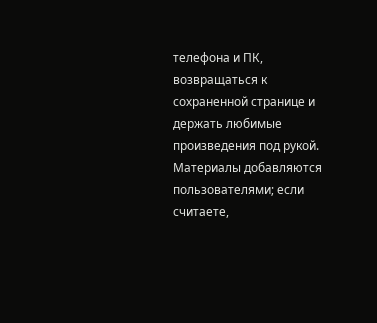телефона и ПК, возвращаться к сохраненной странице и держать любимые произведения под рукой. Материалы добавляются пользователями; если считаете,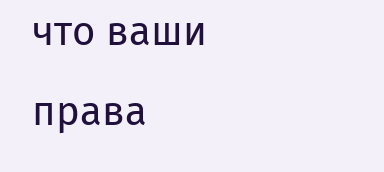что ваши права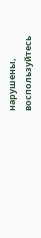нарушены, воспользуйтесь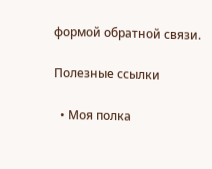формой обратной связи.

Полезные ссылки

  • Моя полка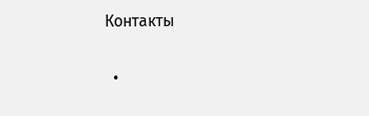Контакты

  •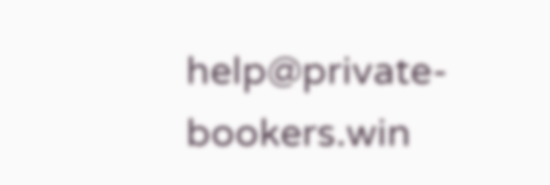help@private-bookers.win